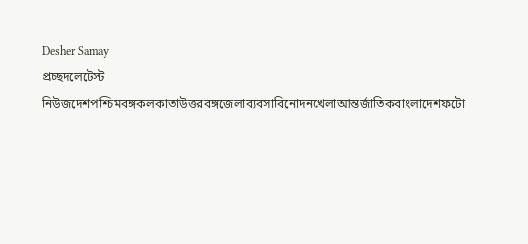Desher Samay
প্রচ্ছদলেটেস্ট নিউজদেশপশ্চিমবঙ্গকলকাতাউত্তরবঙ্গজেলাব্যবসাবিনোদনখেলাআন্তর্জাতিকবাংলাদেশফটো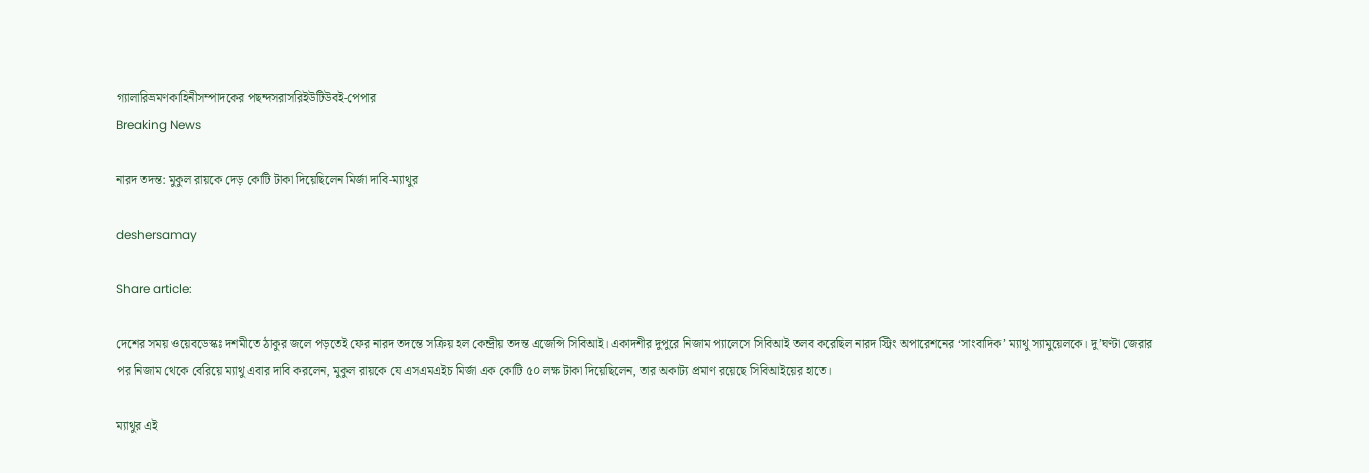গ্যালারিভ্রমণকাহিনীসম্পাদকের পছন্দসরাসরিইউটিউবই-পেপার
Breaking News

নারদ তদন্ত: মুকুল রায়কে দেড় কোটি টাকা দিয়েছিলেন মির্জা দাবি-ম্যাথুর

deshersamay

Share article:

দেশের সময় ওয়েবডেস্কঃ দশমীতে ঠাকুর জলে পড়তেই ফের নারদ তদন্তে সক্রিয় হল কেন্দ্রীয় তদন্ত এজেন্সি সিবিআই। একাদশীর দুপুরে নিজাম প্যালেসে সিবিআই তলব করেছিল নারদ স্ট্রিং অপারেশনের ‘সাংবাদিক’ ম্যাথু স্যামুয়েলকে। দু’ঘণ্টা জেরার পর নিজাম থেকে বেরিয়ে ম্যাথু এবার দাবি করলেন, মুকুল রায়কে যে এসএমএইচ মির্জা এক কোটি ৫০ লক্ষ টাকা দিয়েছিলেন, তার অকাট্য প্রমাণ রয়েছে সিবিআইয়ের হাতে।

ম্যাথুর এই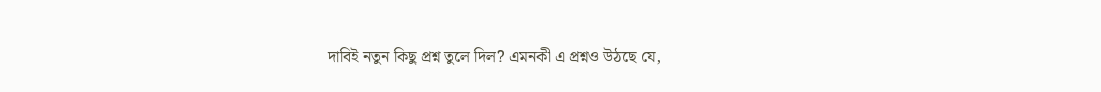দাবিই নতুন কিছু প্রশ্ন তুলে দিল? এমনকী এ প্রশ্নও উঠছে যে,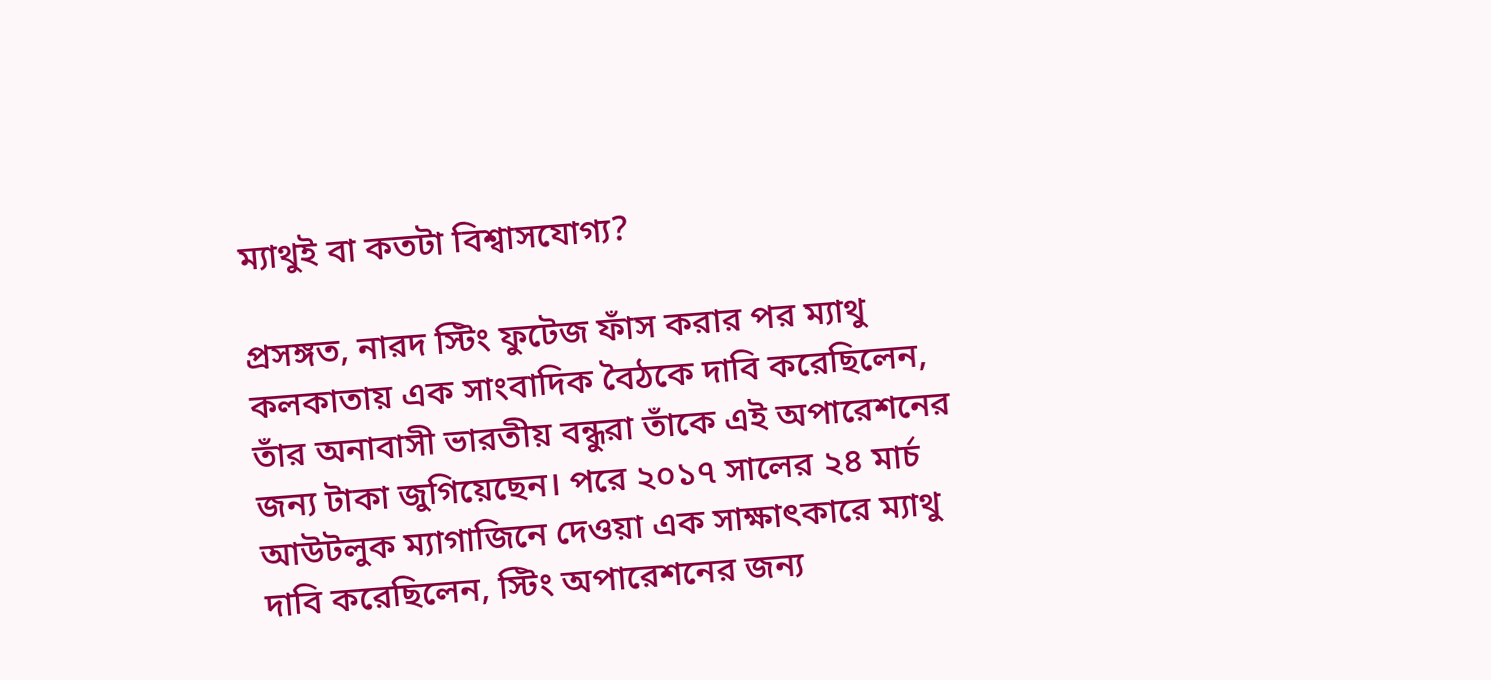ম্যাথুই বা কতটা বিশ্বাসযোগ্য?

প্রসঙ্গত, নারদ স্টিং ফুটেজ ফাঁস করার পর ম্যাথু কলকাতায় এক সাংবাদিক বৈঠকে দাবি করেছিলেন, তাঁর অনাবাসী ভারতীয় বন্ধুরা তাঁকে এই অপারেশনের জন্য টাকা জুগিয়েছেন। পরে ২০১৭ সালের ২৪ মার্চ আউটলুক ম্যাগাজিনে দেওয়া এক সাক্ষাৎকারে ম্যাথু দাবি করেছিলেন, স্টিং অপারেশনের জন্য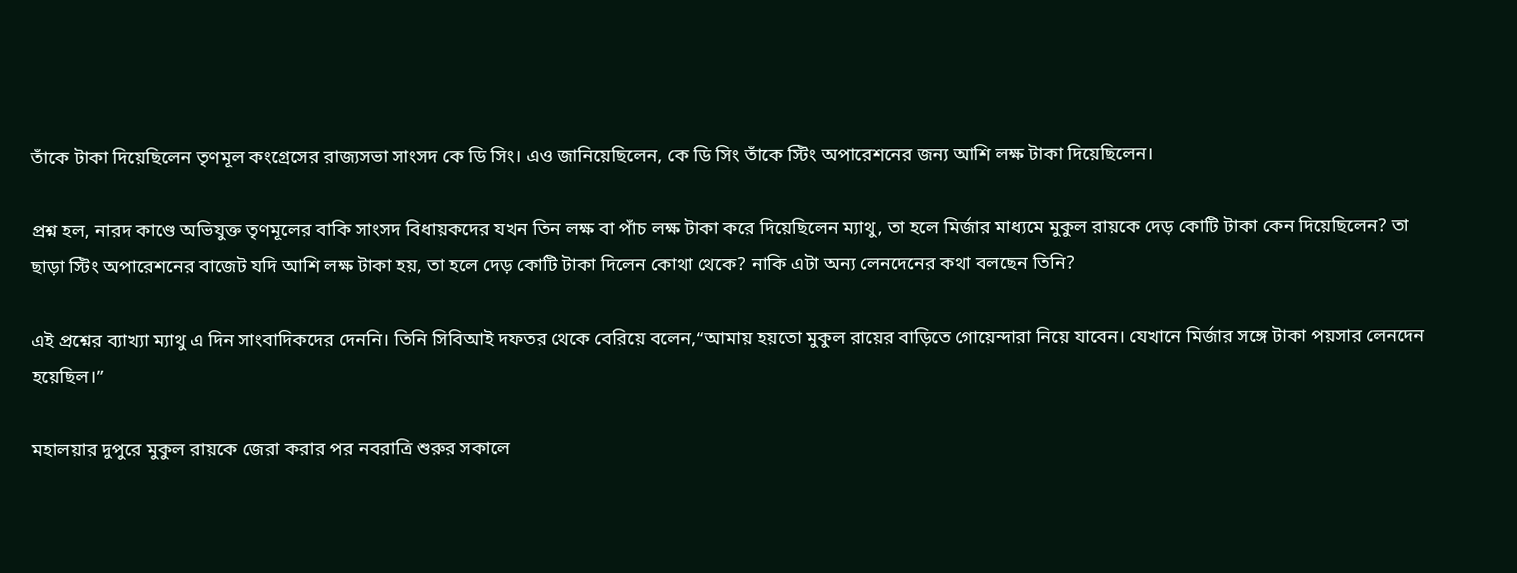তাঁকে টাকা দিয়েছিলেন তৃণমূল কংগ্রেসের রাজ্যসভা সাংসদ কে ডি সিং। এও জানিয়েছিলেন, কে ডি সিং তাঁকে স্টিং অপারেশনের জন্য আশি লক্ষ টাকা দিয়েছিলেন।

প্রশ্ন হল, নারদ কাণ্ডে অভিযুক্ত তৃণমূলের বাকি সাংসদ বিধায়কদের যখন তিন লক্ষ বা পাঁচ লক্ষ টাকা করে দিয়েছিলেন ম্যাথু, তা হলে মির্জার মাধ্যমে মুকুল রায়কে দেড় কোটি টাকা কেন দিয়েছিলেন? তা ছাড়া স্টিং অপারেশনের বাজেট যদি আশি লক্ষ টাকা হয়, তা হলে দেড় কোটি টাকা দিলেন কোথা থেকে? নাকি এটা অন্য লেনদেনের কথা বলছেন তিনি?

এই প্রশ্নের ব্যাখ্যা ম্যাথু এ দিন সাংবাদিকদের দেননি। তিনি সিবিআই দফতর থেকে বেরিয়ে বলেন,“আমায় হয়তো মুকুল রায়ের বাড়িতে গোয়েন্দারা নিয়ে যাবেন। যেখানে মির্জার সঙ্গে টাকা পয়সার লেনদেন হয়েছিল।”

মহালয়ার দুপুরে মুকুল রায়কে জেরা করার পর নবরাত্রি শুরুর সকালে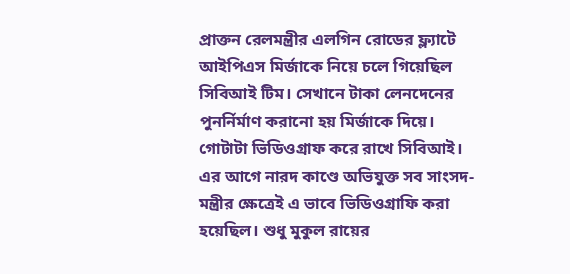প্রাক্তন রেলমন্ত্রীর এলগিন রোডের ফ্ল্যাটে আইপিএস মির্জাকে নিয়ে চলে গিয়েছিল সিবিআই টিম। সেখানে টাকা লেনদেনের পুনর্নির্মাণ করানো হয় মির্জাকে দিয়ে। গোটাটা ভিডিওগ্রাফ করে রাখে সিবিআই। এর আগে নারদ কাণ্ডে অভিযুক্ত সব সাংসদ-মন্ত্রীর ক্ষেত্রেই এ ভাবে ভিডিওগ্রাফি করা হয়েছিল। শুধু মুকুল রায়ের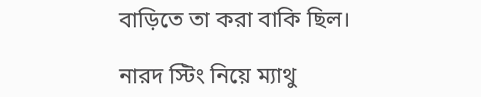বাড়িতে তা করা বাকি ছিল।

নারদ স্টিং নিয়ে ম্যাথু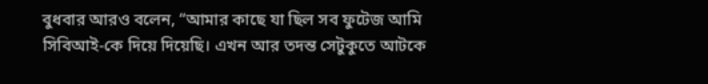বুধবার আরও বলেন, “আমার কাছে যা ছিল সব ফুটেজ আমি সিবিআই-কে দিয়ে দিয়েছি। এখন আর তদন্ত সেটুকুতে আটকে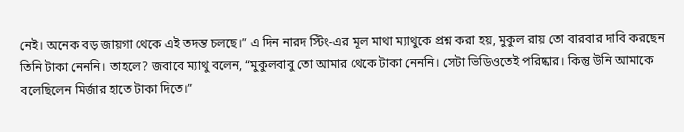নেই। অনেক বড় জায়গা থেকে এই তদন্ত চলছে।” এ দিন নারদ স্টিং-এর মূল মাথা ম্যাথুকে প্রশ্ন করা হয়, মুকুল রায় তো বারবার দাবি করছেন তিনি টাকা নেননি। তাহলে? জবাবে ম্যাথু বলেন, “মুকুলবাবু তো আমার থেকে টাকা নেননি। সেটা ভিডিওতেই পরিষ্কার। কিন্তু উনি আমাকে বলেছিলেন মির্জার হাতে টাকা দিতে।”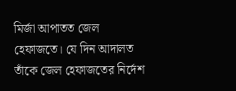মির্জা আপাতত জেল হেফাজতে। যে দিন আদালত তাঁকে জেল হেফাজতের নির্দেশ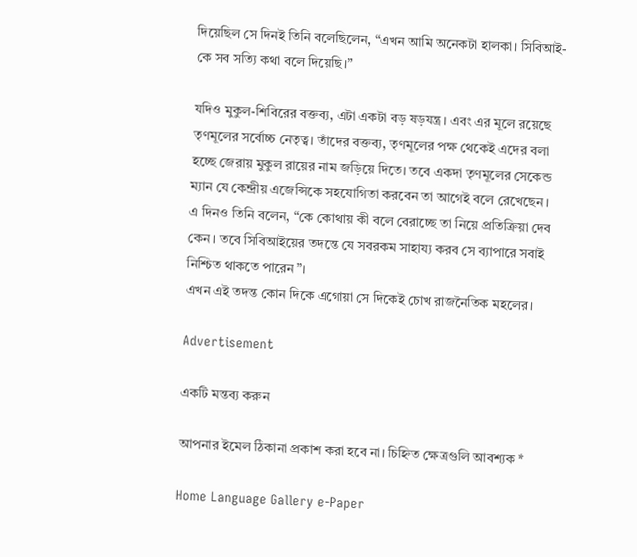দিয়েছিল সে দিনই তিনি বলেছিলেন, “এখন আমি অনেকটা হালকা। সিবিআই-কে সব সত্যি কথা বলে দিয়েছি।”

যদিও মুকুল-শিবিরের বক্তব্য, এটা একটা বড় ষড়যন্ত্র। এবং এর মূলে রয়েছে তৃণমূলের সর্বোচ্চ নেতৃত্ব। তাঁদের বক্তব্য, তৃণমূলের পক্ষ থেকেই এদের বলা হচ্ছে জেরায় মুকুল রায়ের নাম জড়িয়ে দিতে। তবে একদা তৃণমূলের সেকেন্ড ম্যান যে কেন্দ্রীয় এজেন্সিকে সহযোগিতা করবেন তা আগেই বলে রেখেছেন। এ দিনও তিনি বলেন, “কে কোথায় কী বলে বেরাচ্ছে তা নিয়ে প্রতিক্রিয়া দেব কেন। তবে সিবিআইয়ের তদন্তে যে সবরকম সাহায্য করব সে ব্যাপারে সবাই নিশ্চিত থাকতে পারেন”।
এখন এই তদন্ত কোন দিকে এগোয়া সে দিকেই চোখ রাজনৈতিক মহলের।

Advertisement

একটি মন্তব্য করুন

আপনার ইমেল ঠিকানা প্রকাশ করা হবে না। চিহ্নিত ক্ষেত্রগুলি আবশ্যক *

Home Language Gallery e-Paper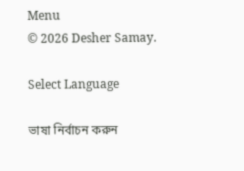Menu
© 2026 Desher Samay.

Select Language

ভাষা নির্বাচন করুন